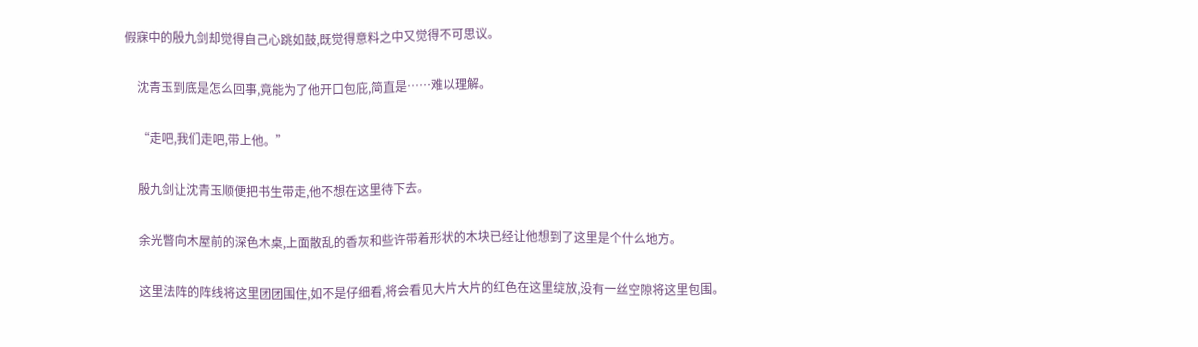假寐中的殷九剑却觉得自己心跳如鼓,既觉得意料之中又觉得不可思议。

    沈青玉到底是怎么回事,竟能为了他开口包庇,简直是……难以理解。

    “走吧,我们走吧,带上他。”

    殷九剑让沈青玉顺便把书生带走,他不想在这里待下去。

    余光瞥向木屋前的深色木桌,上面散乱的香灰和些许带着形状的木块已经让他想到了这里是个什么地方。

    这里法阵的阵线将这里团团围住,如不是仔细看,将会看见大片大片的红色在这里绽放,没有一丝空隙将这里包围。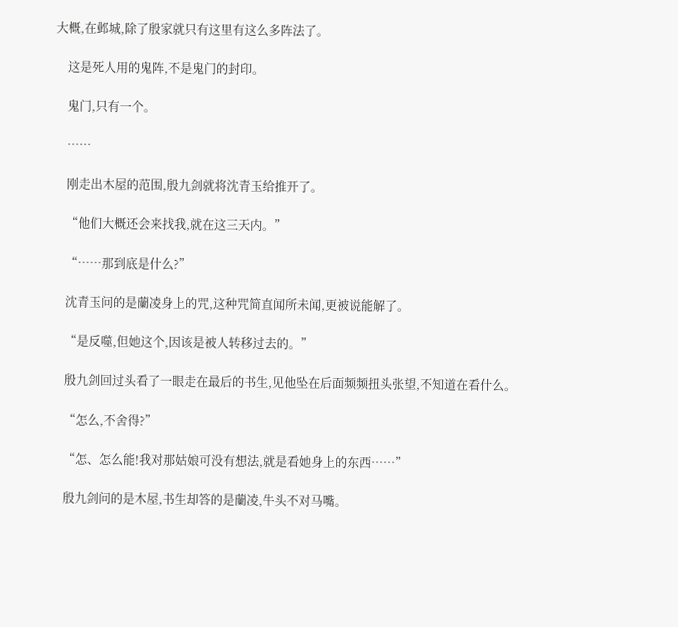大概,在邺城,除了殷家就只有这里有这么多阵法了。

    这是死人用的鬼阵,不是鬼门的封印。

    鬼门,只有一个。

    ……

    刚走出木屋的范围,殷九剑就将沈青玉给推开了。

    “他们大概还会来找我,就在这三天内。”

    “……那到底是什么?”

    沈青玉问的是蘭凌身上的咒,这种咒简直闻所未闻,更被说能解了。

    “是反噬,但她这个,因该是被人转移过去的。”

    殷九剑回过头看了一眼走在最后的书生,见他坠在后面频频扭头张望,不知道在看什么。

    “怎么,不舍得?”

    “怎、怎么能!我对那姑娘可没有想法,就是看她身上的东西……”

    殷九剑问的是木屋,书生却答的是蘭凌,牛头不对马嘴。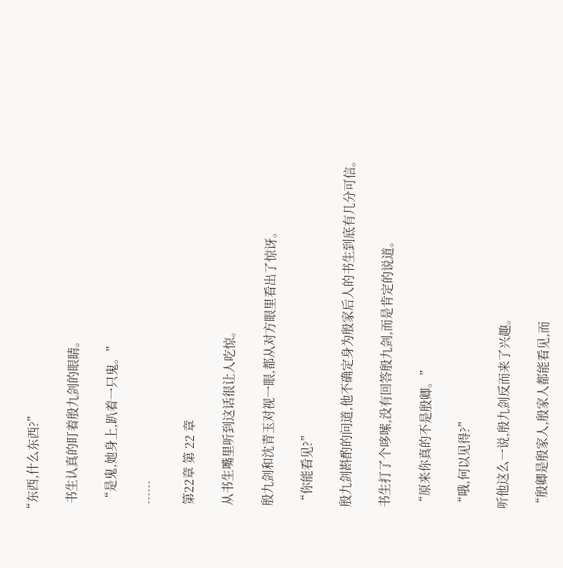“东西,什么东西?”

    书生认真的盯着殷九剑的眼睛。

    “是鬼,她身上,趴着一只鬼。”

    ……

    第22章 第 22 章

    从书生嘴里听到这话很让人吃惊。

    殷九剑和沈青玉对视一眼,都从对方眼里看出了惊讶。

    “你能看见?”

    殷九剑斟酌的问道,他不确定身为殷家后人的书生到底有几分可信。

    书生打了个哆嗦,没有回答殷九剑,而是肯定的说道。

    “原来你真的不是殷卿。”

    “哦,何以见得?”

    听他这么一说,殷九剑反而来了兴趣。

    “殷卿是殷家人,殷家人都能看见,而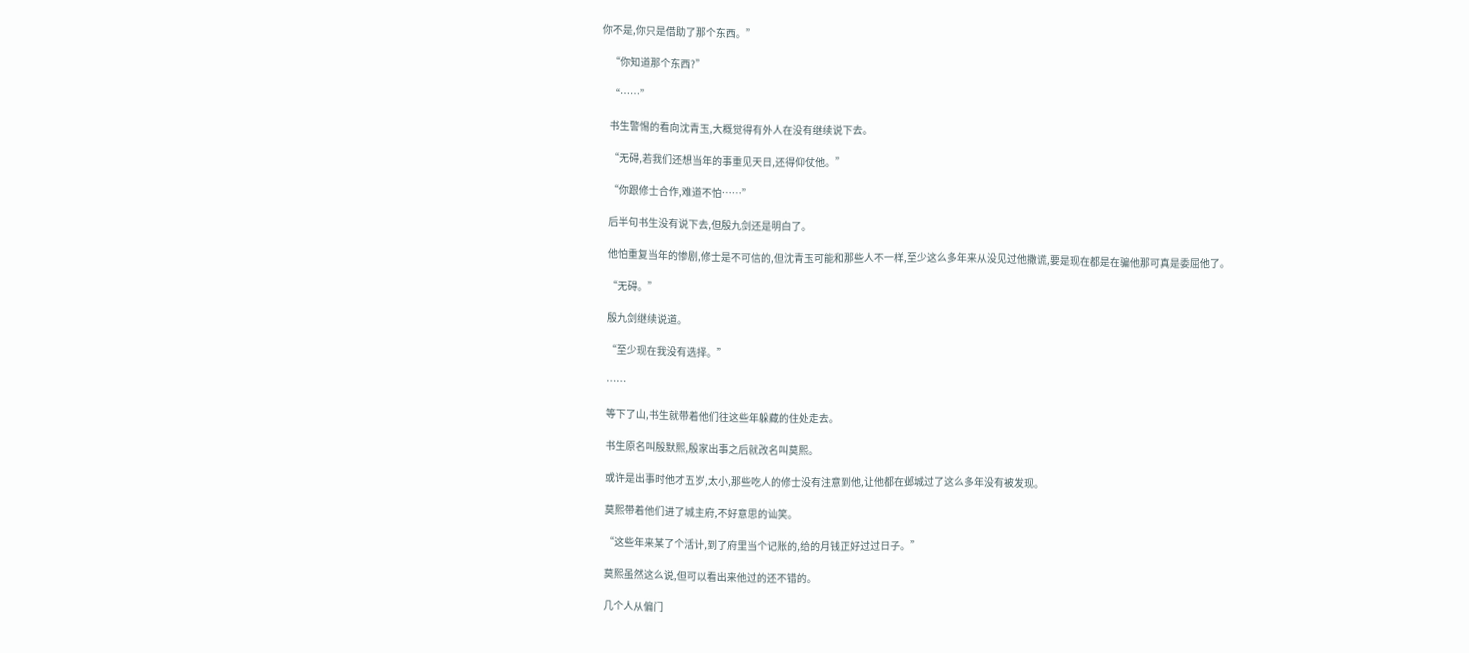你不是,你只是借助了那个东西。”

    “你知道那个东西?”

    “……”

    书生警惕的看向沈青玉,大概觉得有外人在没有继续说下去。

    “无碍,若我们还想当年的事重见天日,还得仰仗他。”

    “你跟修士合作,难道不怕……”

    后半句书生没有说下去,但殷九剑还是明白了。

    他怕重复当年的惨剧,修士是不可信的,但沈青玉可能和那些人不一样,至少这么多年来从没见过他撒谎,要是现在都是在骗他那可真是委屈他了。

    “无碍。”

    殷九剑继续说道。

    “至少现在我没有选择。”

    ……

    等下了山,书生就带着他们往这些年躲藏的住处走去。

    书生原名叫殷默熙,殷家出事之后就改名叫莫熙。

    或许是出事时他才五岁,太小,那些吃人的修士没有注意到他,让他都在邺城过了这么多年没有被发现。

    莫熙带着他们进了城主府,不好意思的讪笑。

    “这些年来某了个活计,到了府里当个记账的,给的月钱正好过过日子。”

    莫熙虽然这么说,但可以看出来他过的还不错的。

    几个人从偏门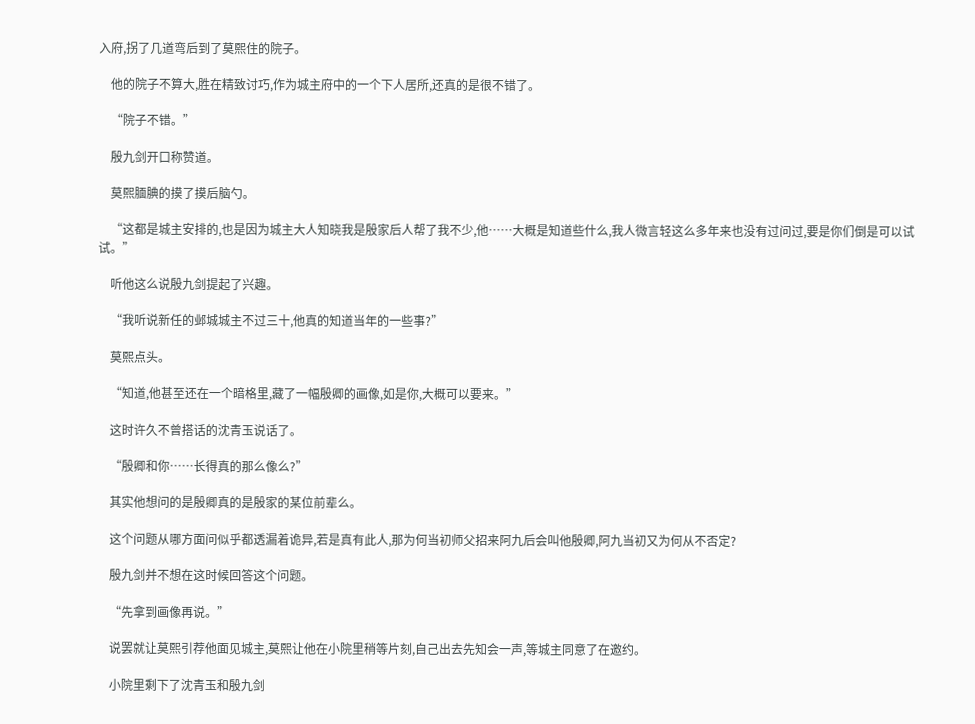入府,拐了几道弯后到了莫熙住的院子。

    他的院子不算大,胜在精致讨巧,作为城主府中的一个下人居所,还真的是很不错了。

    “院子不错。”

    殷九剑开口称赞道。

    莫熙腼腆的摸了摸后脑勺。

    “这都是城主安排的,也是因为城主大人知晓我是殷家后人帮了我不少,他……大概是知道些什么,我人微言轻这么多年来也没有过问过,要是你们倒是可以试试。”

    听他这么说殷九剑提起了兴趣。

    “我听说新任的邺城城主不过三十,他真的知道当年的一些事?”

    莫熙点头。

    “知道,他甚至还在一个暗格里,藏了一幅殷卿的画像,如是你,大概可以要来。”

    这时许久不曾搭话的沈青玉说话了。

    “殷卿和你……长得真的那么像么?”

    其实他想问的是殷卿真的是殷家的某位前辈么。

    这个问题从哪方面问似乎都透漏着诡异,若是真有此人,那为何当初师父招来阿九后会叫他殷卿,阿九当初又为何从不否定?

    殷九剑并不想在这时候回答这个问题。

    “先拿到画像再说。”

    说罢就让莫熙引荐他面见城主,莫熙让他在小院里稍等片刻,自己出去先知会一声,等城主同意了在邀约。

    小院里剩下了沈青玉和殷九剑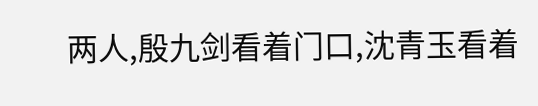两人,殷九剑看着门口,沈青玉看着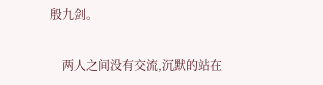殷九剑。

    两人之间没有交流,沉默的站在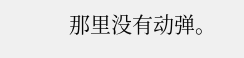那里没有动弹。